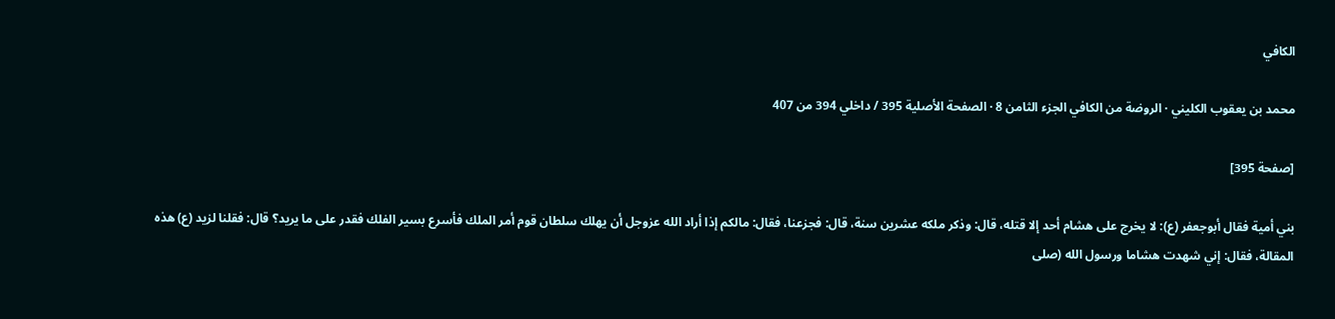الكافي

محمد بن يعقوب الكليني · الروضة من الكافي الجزء الثامن 8 · الصفحة الأصلية 395 / داخلي 394 من 407

[صفحة 395]

بني أمية فقال أبوجعفر (ع): لا يخرج على هشام أحد إلا قتله، قال: وذكر ملكه عشرين سنة، قال: فجزعنا، فقال: مالكم إذا أراد الله عزوجل أن يهلك سلطان قوم أمر الملك فأسرع بسير الفلك فقدر على ما يريد؟ قال: فقلنا لزيد (ع) هذه المقالة، فقال: إني شهدت هشاما ورسول الله (صلى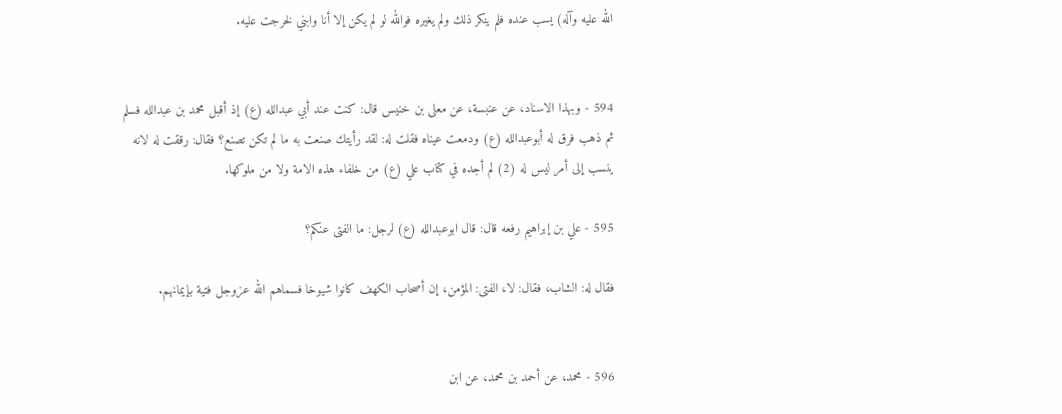الله عليه وآله) يسب عنده فلم ينكر ذلك ولم يغيره فوالله لو لم يكن إلا أنا وابني لخرجت عليه.


594 - وبهذا الاسناد، عن عنبسة، عن معلى بن خنيس قال: كنت عند أبي عبدالله (ع) إذ أقبل محمد بن عبدالله فسلم ثم ذهب فرق له أبوعبدالله (ع) ودمعت عيناه فقلت له: لقد رأيتك صنعت به ما لم تكن تصنع؟ فقال: رققت له لانه ينسب إلى أمر ليس له (2) لم أجده في كتاب علي (ع) من خلفاء هذه الامة ولا من ملوكها.

595 - علي بن إبراهيم رفعه قال: قال ابوعبدالله (ع) لرجل: ما الفتى عنكم؟

فقال له: الشاب، فقال: لا، الفتى: المؤمن، إن أصحاب الكهف كانوا شيوخا فسماهم الله عزوجل فتية بإيمانهم.


596 - محمد، عن أحمد بن محمد، عن ابن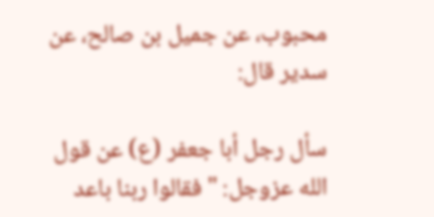محبوب، عن جميل بن صالح، عن سدير قال:

سأل رجل أبا جعفر (ع) عن قول الله عزوجل: " فقالوا ربنا باعد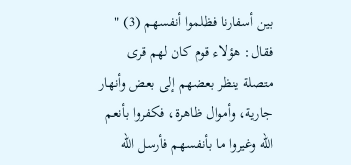بين أسفارنا فظلموا أنفسهم (3) " فقال: هؤلاء قوم كان لهم قرى متصلة ينظر بعضهم إلى بعض وأنهار جارية، وأموال ظاهرة، فكفروا بأنعم الله وغيروا ما بأنفسهم فأرسل الله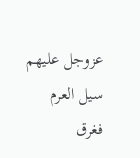عزوجل عليهم سيل العرم فغرق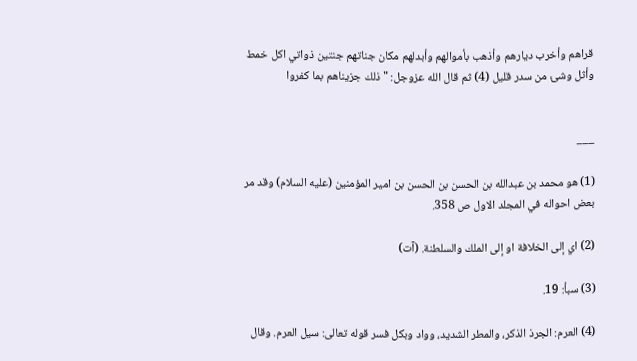قراهم وأخرب ديارهم وأذهب بأموالهم وأبدلهم مكان جناتهم جنتين ذواتي اكل خمط وأثل وشئ من سدر قليل (4) ثم قال الله عزوجل: " ذلك جزيناهم بما كفروا


___

(1) هو محمد بن عبدالله بن الحسن بن الحسن بن امير المؤمنين (عليه السلام) وقد مر بعض احواله في المجلد الاول ص 358.

(2) اي إلى الخلافة او إلى الملك والسلطنة. (آت)

(3) سبأ: 19.

(4) العرم: الجرذ الذكر، والمطر الشديد، وواد وبكل فسر قوله تعالى: سيل العرم. وقال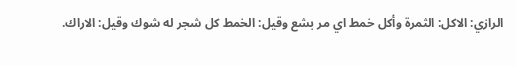الرازي: الاكل: الثمرة وأكل خمط اي مر بشع وقيل: الخمط كل شجر له شوك وقيل: الاراك.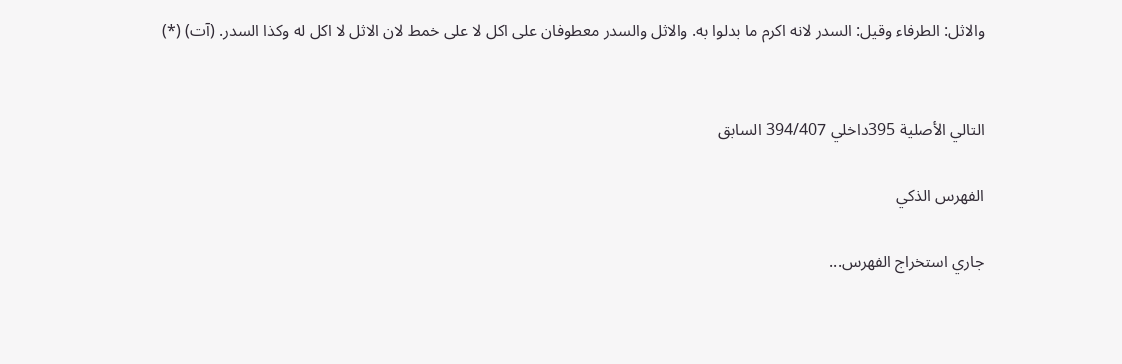والاثل: الطرفاء وقيل: السدر لانه اكرم ما بدلوا به. والاثل والسدر معطوفان على اكل لا على خمط لان الاثل لا اكل له وكذا السدر. (آت) (*)


التالي الأصلية 395داخلي 394/407 السابق

الفهرس الذكي

جاري استخراج الفهرس...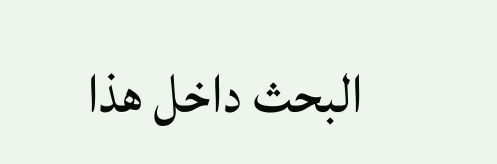البحث داخل هذا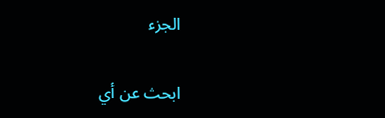الجزء

ابحث عن أي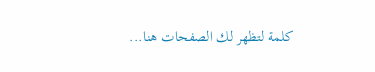كلمة لتظهر لك الصفحات هنا...